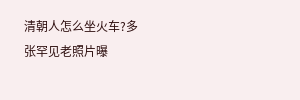清朝人怎么坐火车?多张罕见老照片曝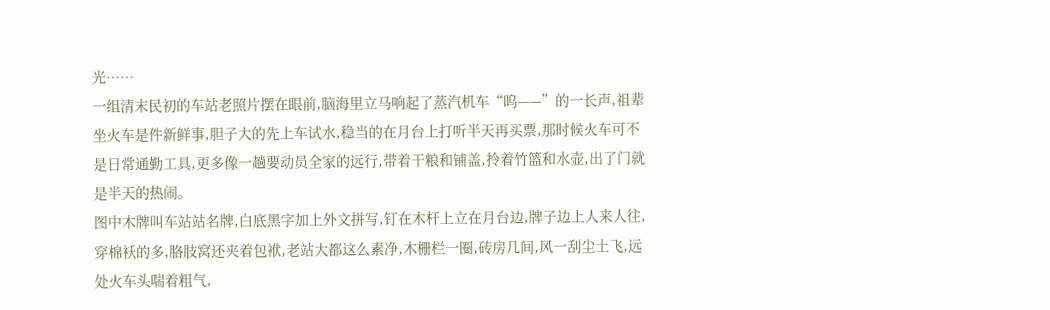光……
一组清末民初的车站老照片摆在眼前,脑海里立马响起了蒸汽机车“呜——”的一长声,祖辈坐火车是件新鲜事,胆子大的先上车试水,稳当的在月台上打听半天再买票,那时候火车可不是日常通勤工具,更多像一趟要动员全家的远行,带着干粮和铺盖,拎着竹篮和水壶,出了门就是半天的热闹。
图中木牌叫车站站名牌,白底黑字加上外文拼写,钉在木杆上立在月台边,牌子边上人来人往,穿棉袄的多,胳肢窝还夹着包袱,老站大都这么素净,木栅栏一圈,砖房几间,风一刮尘土飞,远处火车头喘着粗气,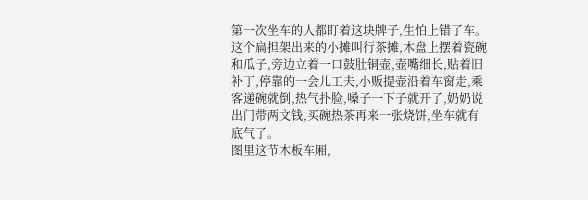第一次坐车的人都盯着这块牌子,生怕上错了车。
这个扁担架出来的小摊叫行茶摊,木盘上摆着瓷碗和瓜子,旁边立着一口鼓肚铜壶,壶嘴细长,贴着旧补丁,停靠的一会儿工夫,小贩提壶沿着车窗走,乘客递碗就倒,热气扑脸,嗓子一下子就开了,奶奶说出门带两文钱,买碗热茶再来一张烧饼,坐车就有底气了。
图里这节木板车厢,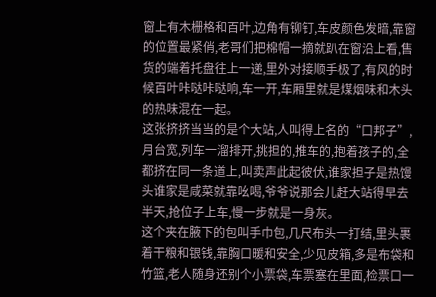窗上有木栅格和百叶,边角有铆钉,车皮颜色发暗,靠窗的位置最紧俏,老哥们把棉帽一摘就趴在窗沿上看,售货的端着托盘往上一递,里外对接顺手极了,有风的时候百叶咔哒咔哒响,车一开,车厢里就是煤烟味和木头的热味混在一起。
这张挤挤当当的是个大站,人叫得上名的“口邦子”,月台宽,列车一溜排开,挑担的,推车的,抱着孩子的,全都挤在同一条道上,叫卖声此起彼伏,谁家担子是热馒头谁家是咸菜就靠吆喝,爷爷说那会儿赶大站得早去半天,抢位子上车,慢一步就是一身灰。
这个夹在腋下的包叫手巾包,几尺布头一打结,里头裹着干粮和银钱,靠胸口暖和安全,少见皮箱,多是布袋和竹篮,老人随身还别个小票袋,车票塞在里面,检票口一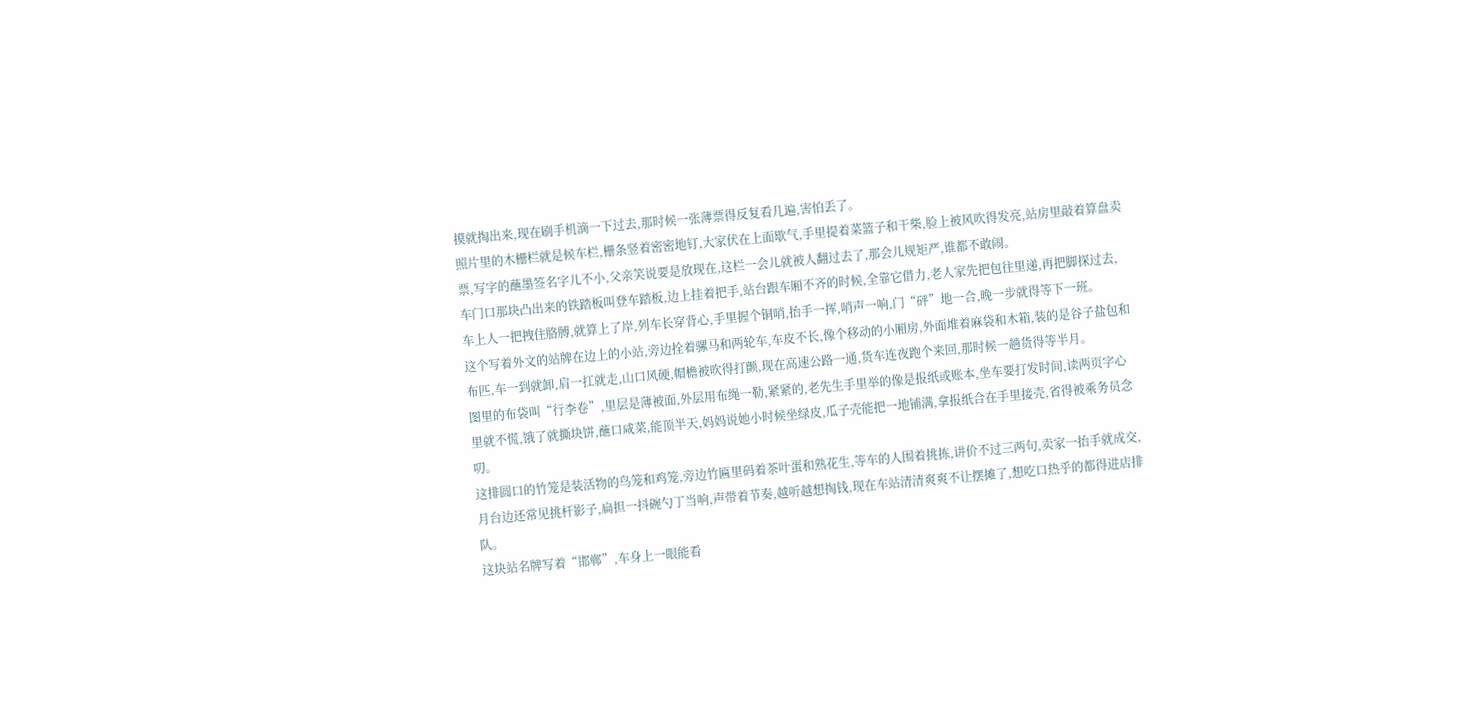摸就掏出来,现在刷手机滴一下过去,那时候一张薄票得反复看几遍,害怕丢了。
照片里的木栅栏就是候车栏,栅条竖着密密地钉,大家伏在上面歇气,手里提着菜篮子和干柴,脸上被风吹得发亮,站房里敲着算盘卖票,写字的蘸墨签名字儿不小,父亲笑说要是放现在,这栏一会儿就被人翻过去了,那会儿规矩严,谁都不敢闹。
车门口那块凸出来的铁踏板叫登车踏板,边上挂着把手,站台跟车厢不齐的时候,全靠它借力,老人家先把包往里递,再把脚探过去,车上人一把拽住胳膊,就算上了岸,列车长穿背心,手里握个铜哨,抬手一挥,哨声一响,门“砰”地一合,晚一步就得等下一班。
这个写着外文的站牌在边上的小站,旁边拴着骡马和两轮车,车皮不长,像个移动的小厢房,外面堆着麻袋和木箱,装的是谷子盐包和布匹,车一到就卸,肩一扛就走,山口风硬,帽檐被吹得打颤,现在高速公路一通,货车连夜跑个来回,那时候一趟货得等半月。
图里的布袋叫“行李卷”,里层是薄被面,外层用布绳一勒,紧紧的,老先生手里举的像是报纸或账本,坐车要打发时间,读两页字心里就不慌,饿了就撕块饼,蘸口咸菜,能顶半天,妈妈说她小时候坐绿皮,瓜子壳能把一地铺满,拿报纸合在手里接壳,省得被乘务员念叨。
这排圆口的竹笼是装活物的鸟笼和鸡笼,旁边竹匾里码着茶叶蛋和熟花生,等车的人围着挑拣,讲价不过三两句,卖家一抬手就成交,月台边还常见挑杆影子,扁担一抖碗勺丁当响,声带着节奏,越听越想掏钱,现在车站清清爽爽不让摆摊了,想吃口热乎的都得进店排队。
这块站名牌写着“邯郸”,车身上一眼能看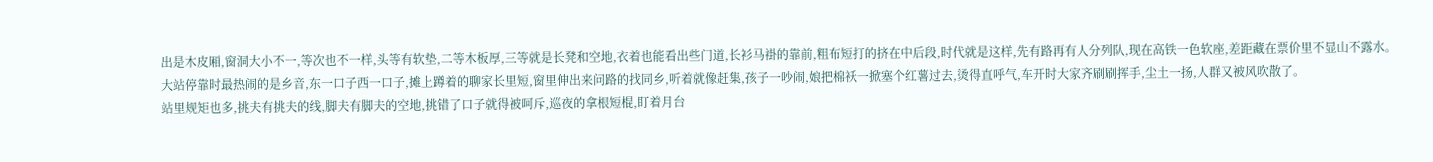出是木皮厢,窗洞大小不一,等次也不一样,头等有软垫,二等木板厚,三等就是长凳和空地,衣着也能看出些门道,长衫马褂的靠前,粗布短打的挤在中后段,时代就是这样,先有路再有人分列队,现在高铁一色软座,差距藏在票价里不显山不露水。
大站停靠时最热闹的是乡音,东一口子西一口子,摊上蹲着的聊家长里短,窗里伸出来问路的找同乡,听着就像赶集,孩子一吵闹,娘把棉袄一掀塞个红薯过去,烫得直呼气,车开时大家齐刷刷挥手,尘土一扬,人群又被风吹散了。
站里规矩也多,挑夫有挑夫的线,脚夫有脚夫的空地,挑错了口子就得被呵斥,巡夜的拿根短棍,盯着月台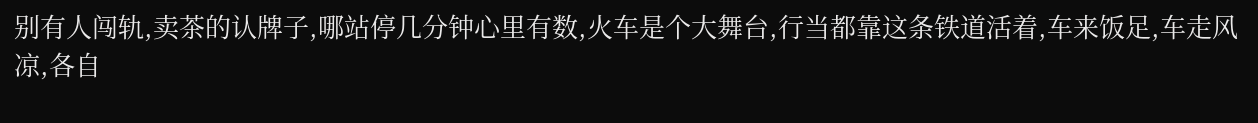别有人闯轨,卖茶的认牌子,哪站停几分钟心里有数,火车是个大舞台,行当都靠这条铁道活着,车来饭足,车走风凉,各自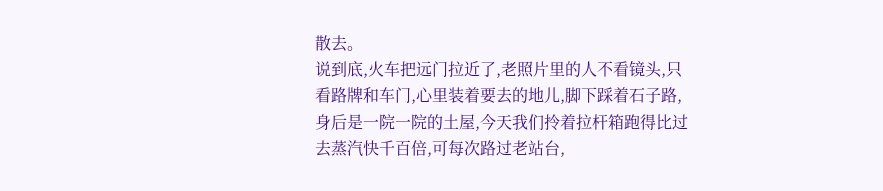散去。
说到底,火车把远门拉近了,老照片里的人不看镜头,只看路牌和车门,心里装着要去的地儿,脚下踩着石子路,身后是一院一院的土屋,今天我们拎着拉杆箱跑得比过去蒸汽快千百倍,可每次路过老站台,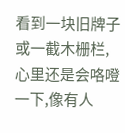看到一块旧牌子或一截木栅栏,心里还是会咯噔一下,像有人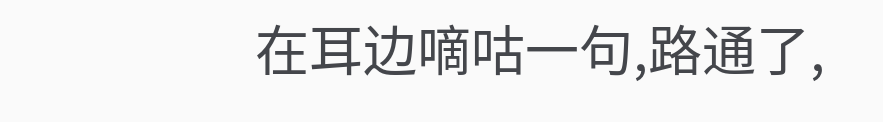在耳边嘀咕一句,路通了,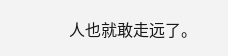人也就敢走远了。